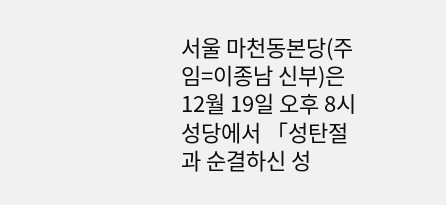서울 마천동본당(주임=이종남 신부)은 12월 19일 오후 8시 성당에서 「성탄절과 순결하신 성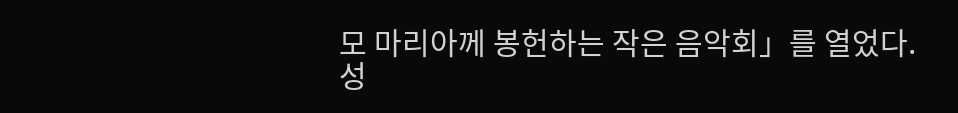모 마리아께 봉헌하는 작은 음악회」를 열었다.
성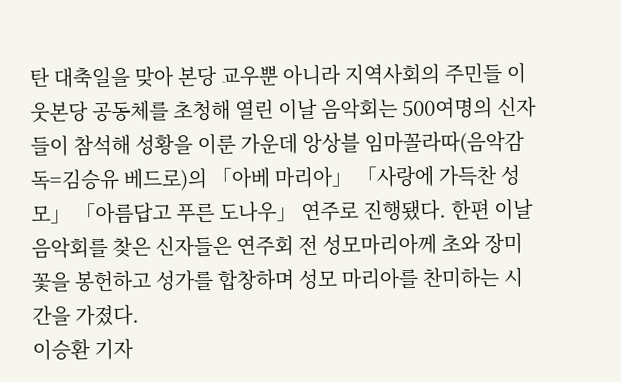탄 대축일을 맞아 본당 교우뿐 아니라 지역사회의 주민들 이웃본당 공동체를 초청해 열린 이날 음악회는 500여명의 신자들이 참석해 성황을 이룬 가운데 앙상블 임마꼴라따(음악감독=김승유 베드로)의 「아베 마리아」 「사랑에 가득찬 성모」 「아름답고 푸른 도나우」 연주로 진행됐다. 한편 이날 음악회를 찾은 신자들은 연주회 전 성모마리아께 초와 장미꽃을 봉헌하고 성가를 합창하며 성모 마리아를 찬미하는 시간을 가졌다.
이승환 기자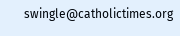swingle@catholictimes.org